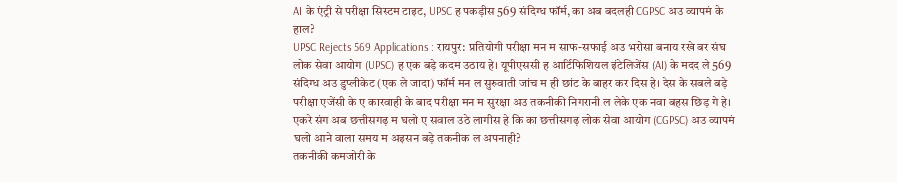AI के एंट्री से परीक्षा सिस्टम टाइट, UPSC ह पकड़ीस 569 संदिग्ध फॉर्म, का अब बदलही CGPSC अउ व्यापमं के हाल?
UPSC Rejects 569 Applications : रायपुर: प्रतियोगी परीक्षा मन म साफ-सफाई अउ भरोसा बनाय रखे बर संघ लोक सेवा आयोग (UPSC) ह एक बड़े कदम उठाय हे। यूपीएससी ह आर्टिफिशियल इंटेलिजेंस (AI) के मदद ले 569 संदिग्ध अउ डुप्लीकेट (एक ले जादा) फॉर्म मन ल सुरुवाती जांच म ही छांट के बाहर कर दिस हे। देस के सबले बड़े परीक्षा एजेंसी के ए कारवाही के बाद परीक्षा मन म सुरक्षा अउ तकनीकी निगरानी ल लेके एक नवा बहस छिड़ गे हे। एकरे संग अब छत्तीसगढ़ म घलो ए सवाल उठे लागीस हे कि का छत्तीसगढ़ लोक सेवा आयोग (CGPSC) अउ व्यापमं घलो आने वाला समय म अइसन बड़े तकनीक ल अपनाही?
तकनीकी कमजोरी के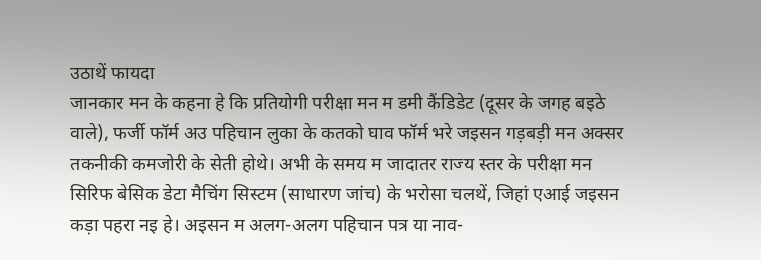उठाथें फायदा
जानकार मन के कहना हे कि प्रतियोगी परीक्षा मन म डमी कैंडिडेट (दूसर के जगह बइठे वाले), फर्जी फॉर्म अउ पहिचान लुका के कतको घाव फॉर्म भरे जइसन गड़बड़ी मन अक्सर तकनीकी कमजोरी के सेती होथे। अभी के समय म जादातर राज्य स्तर के परीक्षा मन सिरिफ बेसिक डेटा मैचिंग सिस्टम (साधारण जांच) के भरोसा चलथें, जिहां एआई जइसन कड़ा पहरा नइ हे। अइसन म अलग-अलग पहिचान पत्र या नाव-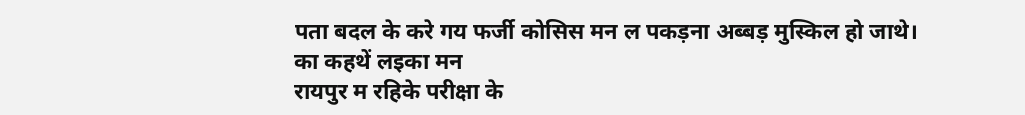पता बदल के करे गय फर्जी कोसिस मन ल पकड़ना अब्बड़ मुस्किल हो जाथे।
का कहथें लइका मन
रायपुर म रहिके परीक्षा के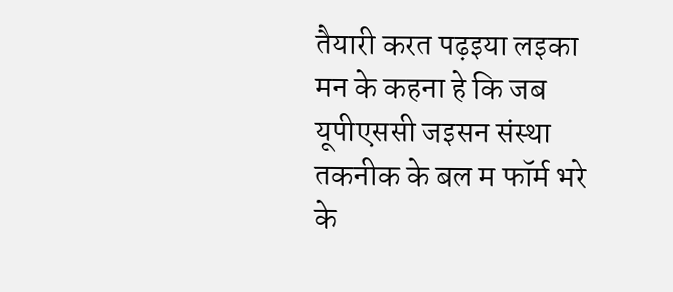तैयारी करत पढ़इया लइका मन के कहना हे कि जब यूपीएससी जइसन संस्था तकनीक के बल म फॉर्म भरे के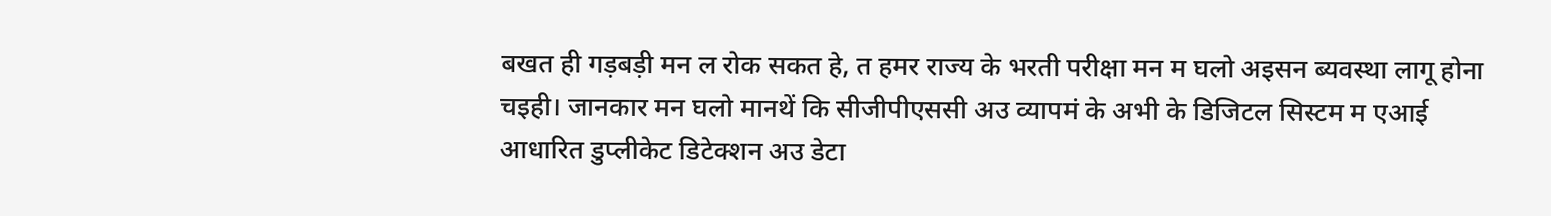बखत ही गड़बड़ी मन ल रोक सकत हे, त हमर राज्य के भरती परीक्षा मन म घलो अइसन ब्यवस्था लागू होना चइही। जानकार मन घलो मानथें कि सीजीपीएससी अउ व्यापमं के अभी के डिजिटल सिस्टम म एआई आधारित डुप्लीकेट डिटेक्शन अउ डेटा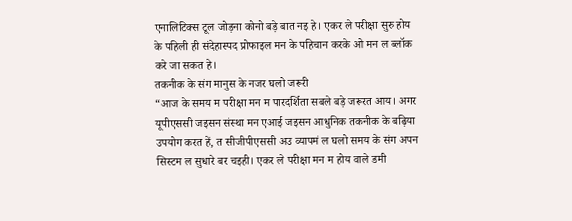एनालिटिक्स टूल जोड़ना कोनो बड़े बात नइ हे। एकर ले परीक्षा सुरु होय के पहिली ही संदेहास्पद प्रोफाइल मन के पहिचान करके ओ मन ल ब्लॉक करे जा सकत हे।
तकनीक के संग मानुस के नजर घलो जरूरी
“आज के समय म परीक्षा मन म पारदर्शिता सबले बड़े जरूरत आय। अगर यूपीएससी जइसन संस्था मन एआई जइसन आधुनिक तकनीक के बढ़िया उपयोग करत हें, त सीजीपीएससी अउ व्यापमं ल घलो समय के संग अपन सिस्टम ल सुधारे बर चइही। एकर ले परीक्षा मन म होय वाले डमी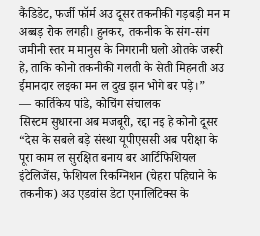कैंडिडेट, फर्जी फॉर्म अउ दूसर तकनीकी गड़बड़ी मन म अब्बड़ रोक लगही। हुनकर, तकनीक के संग-संग जमीनी स्तर म मानुस के निगरानी घलो ओतके जरूरी हे, ताकि कोनो तकनीकी गलती के सेती मिहनती अउ ईमानदार लइका मन ल दुख झन भोगे बर पड़े।”
— कार्तिकेय पांडे, कोचिंग संचालक
सिस्टम सुधारना अब मजबूरी, रद्दा नइ हे कोनो दूसर
“देस के सबले बड़े संस्था यूपीएससी अब परीक्षा के पूरा काम ल सुरक्षित बनाय बर आर्टिफिशियल इंटेलिजेंस, फेशियल रिकग्निशन (चेहरा पहिचाने के तकनीक) अउ एडवांस डेटा एनालिटिक्स के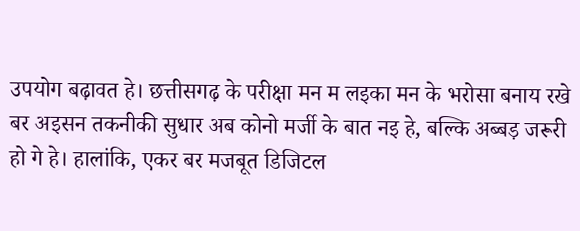उपयोग बढ़ावत हे। छत्तीसगढ़ के परीक्षा मन म लइका मन के भरोसा बनाय रखे बर अइसन तकनीकी सुधार अब कोनो मर्जी के बात नइ हे, बल्कि अब्बड़ जरूरी हो गे हे। हालांकि, एकर बर मजबूत डिजिटल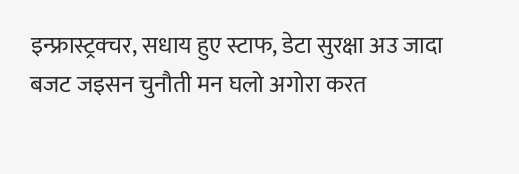इन्फ्रास्ट्रक्चर, सधाय हुए स्टाफ, डेटा सुरक्षा अउ जादा बजट जइसन चुनौती मन घलो अगोरा करत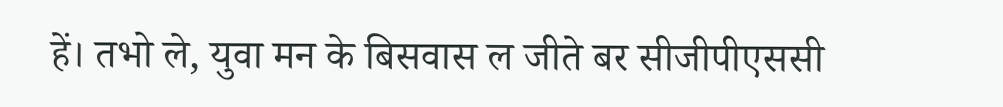हें। तभो ले, युवा मन के बिसवास ल जीते बर सीजीपीएससी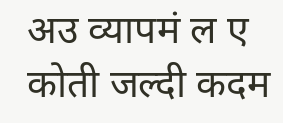अउ व्यापमं ल ए कोती जल्दी कदम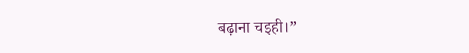बढ़ाना चइही।”